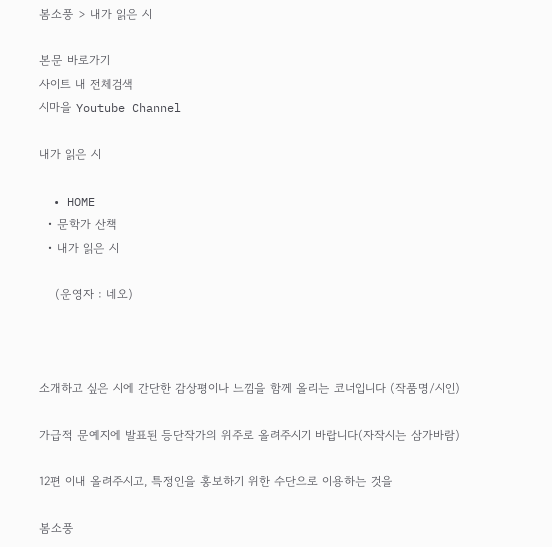봄소풍 > 내가 읽은 시

본문 바로가기
사이트 내 전체검색
시마을 Youtube Channel

내가 읽은 시

  • HOME
  • 문학가 산책
  • 내가 읽은 시

    (운영자 : 네오)



소개하고 싶은 시에 간단한 감상평이나 느낌을 함께 올리는 코너입니다 (작품명/시인)

가급적 문예지에 발표된 등단작가의 위주로 올려주시기 바랍니다(자작시는 삼가바람)

12편 이내 올려주시고, 특정인을 홍보하기 위한 수단으로 이용하는 것을

봄소풍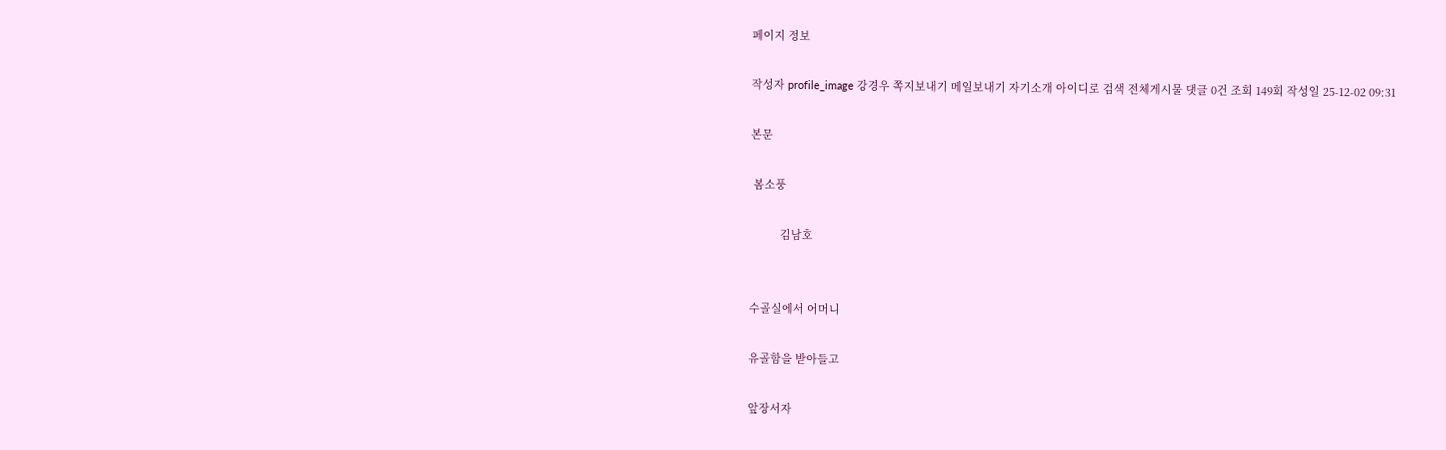페이지 정보

작성자 profile_image 강경우 쪽지보내기 메일보내기 자기소개 아이디로 검색 전체게시물 댓글 0건 조회 149회 작성일 25-12-02 09:31

본문

 봄소풍

          김남호


수골실에서 어머니

유골함을 받아들고

앞장서자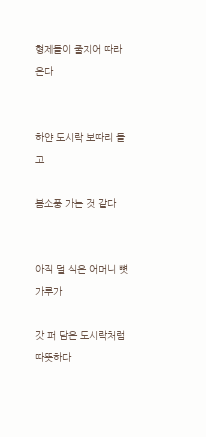형제들이 줄지어 따라온다


하얀 도시락 보따리 들고

봄소풍 가는 것 같다


아직 덜 식은 어머니 뼛가루가

갓 퍼 담은 도시락처럼 따뜻하다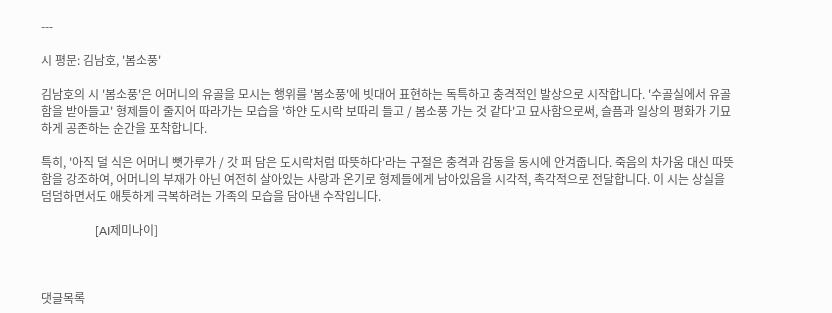---

시 평문: 김남호, '봄소풍'

김남호의 시 '봄소풍'은 어머니의 유골을 모시는 행위를 '봄소풍'에 빗대어 표현하는 독특하고 충격적인 발상으로 시작합니다. '수골실에서 유골함을 받아들고' 형제들이 줄지어 따라가는 모습을 '하얀 도시락 보따리 들고 / 봄소풍 가는 것 같다'고 묘사함으로써, 슬픔과 일상의 평화가 기묘하게 공존하는 순간을 포착합니다.

특히, '아직 덜 식은 어머니 뼛가루가 / 갓 퍼 담은 도시락처럼 따뜻하다'라는 구절은 충격과 감동을 동시에 안겨줍니다. 죽음의 차가움 대신 따뜻함을 강조하여, 어머니의 부재가 아닌 여전히 살아있는 사랑과 온기로 형제들에게 남아있음을 시각적, 촉각적으로 전달합니다. 이 시는 상실을 덤덤하면서도 애틋하게 극복하려는 가족의 모습을 담아낸 수작입니다.

                  [AI제미나이]



댓글목록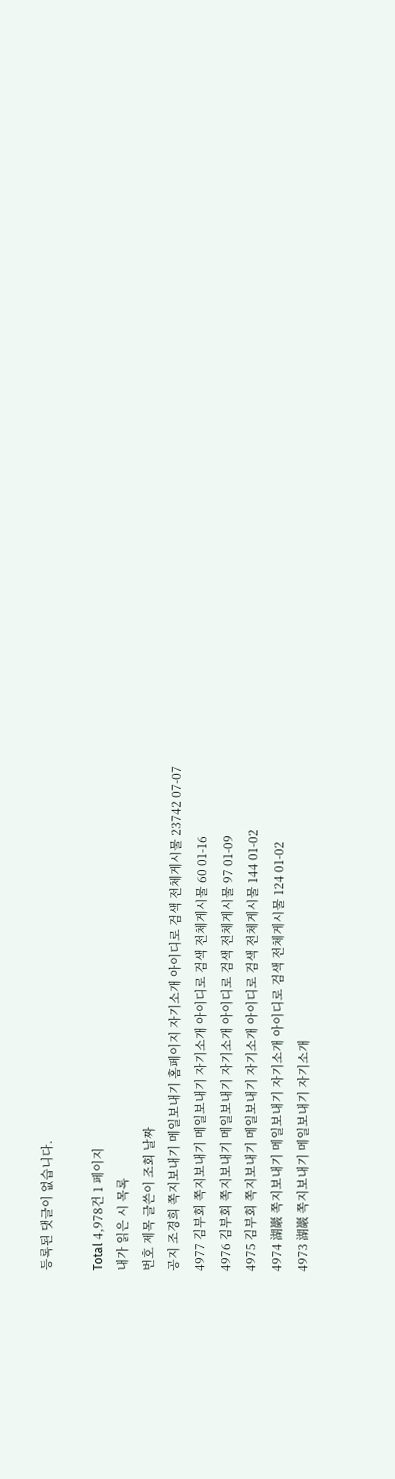등록된 댓글이 없습니다.

Total 4,978건 1 페이지
내가 읽은 시 목록
번호 제목 글쓴이 조회 날짜
공지 조경희 쪽지보내기 메일보내기 홈페이지 자기소개 아이디로 검색 전체게시물 23742 07-07
4977 김부회 쪽지보내기 메일보내기 자기소개 아이디로 검색 전체게시물 60 01-16
4976 김부회 쪽지보내기 메일보내기 자기소개 아이디로 검색 전체게시물 97 01-09
4975 김부회 쪽지보내기 메일보내기 자기소개 아이디로 검색 전체게시물 144 01-02
4974 湖巖 쪽지보내기 메일보내기 자기소개 아이디로 검색 전체게시물 124 01-02
4973 湖巖 쪽지보내기 메일보내기 자기소개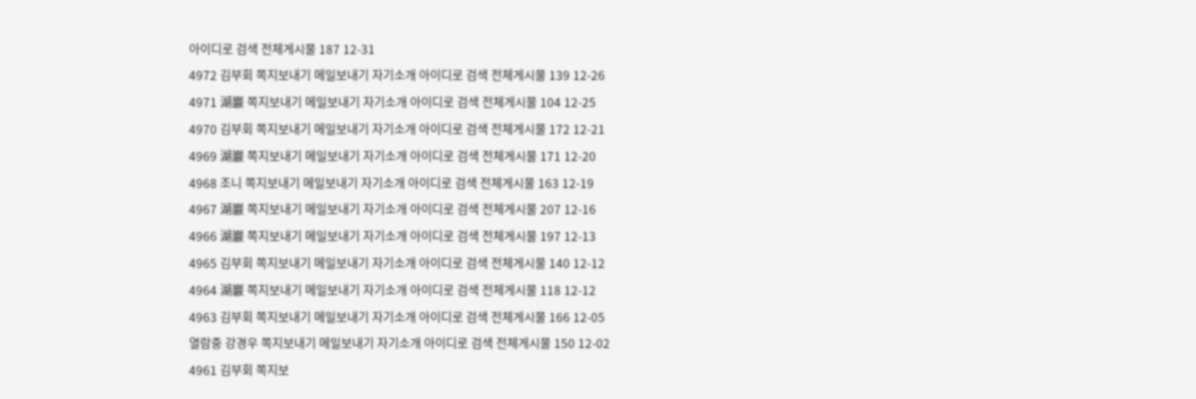아이디로 검색 전체게시물 187 12-31
4972 김부회 쪽지보내기 메일보내기 자기소개 아이디로 검색 전체게시물 139 12-26
4971 湖巖 쪽지보내기 메일보내기 자기소개 아이디로 검색 전체게시물 104 12-25
4970 김부회 쪽지보내기 메일보내기 자기소개 아이디로 검색 전체게시물 172 12-21
4969 湖巖 쪽지보내기 메일보내기 자기소개 아이디로 검색 전체게시물 171 12-20
4968 조니 쪽지보내기 메일보내기 자기소개 아이디로 검색 전체게시물 163 12-19
4967 湖巖 쪽지보내기 메일보내기 자기소개 아이디로 검색 전체게시물 207 12-16
4966 湖巖 쪽지보내기 메일보내기 자기소개 아이디로 검색 전체게시물 197 12-13
4965 김부회 쪽지보내기 메일보내기 자기소개 아이디로 검색 전체게시물 140 12-12
4964 湖巖 쪽지보내기 메일보내기 자기소개 아이디로 검색 전체게시물 118 12-12
4963 김부회 쪽지보내기 메일보내기 자기소개 아이디로 검색 전체게시물 166 12-05
열람중 강경우 쪽지보내기 메일보내기 자기소개 아이디로 검색 전체게시물 150 12-02
4961 김부회 쪽지보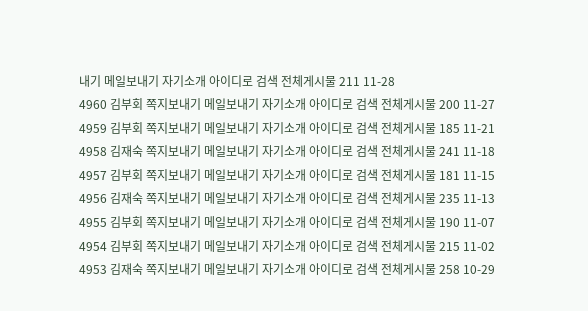내기 메일보내기 자기소개 아이디로 검색 전체게시물 211 11-28
4960 김부회 쪽지보내기 메일보내기 자기소개 아이디로 검색 전체게시물 200 11-27
4959 김부회 쪽지보내기 메일보내기 자기소개 아이디로 검색 전체게시물 185 11-21
4958 김재숙 쪽지보내기 메일보내기 자기소개 아이디로 검색 전체게시물 241 11-18
4957 김부회 쪽지보내기 메일보내기 자기소개 아이디로 검색 전체게시물 181 11-15
4956 김재숙 쪽지보내기 메일보내기 자기소개 아이디로 검색 전체게시물 235 11-13
4955 김부회 쪽지보내기 메일보내기 자기소개 아이디로 검색 전체게시물 190 11-07
4954 김부회 쪽지보내기 메일보내기 자기소개 아이디로 검색 전체게시물 215 11-02
4953 김재숙 쪽지보내기 메일보내기 자기소개 아이디로 검색 전체게시물 258 10-29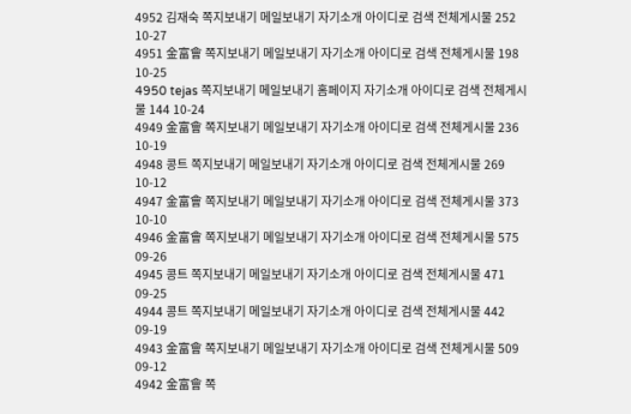4952 김재숙 쪽지보내기 메일보내기 자기소개 아이디로 검색 전체게시물 252 10-27
4951 金富會 쪽지보내기 메일보내기 자기소개 아이디로 검색 전체게시물 198 10-25
4950 tejas 쪽지보내기 메일보내기 홈페이지 자기소개 아이디로 검색 전체게시물 144 10-24
4949 金富會 쪽지보내기 메일보내기 자기소개 아이디로 검색 전체게시물 236 10-19
4948 콩트 쪽지보내기 메일보내기 자기소개 아이디로 검색 전체게시물 269 10-12
4947 金富會 쪽지보내기 메일보내기 자기소개 아이디로 검색 전체게시물 373 10-10
4946 金富會 쪽지보내기 메일보내기 자기소개 아이디로 검색 전체게시물 575 09-26
4945 콩트 쪽지보내기 메일보내기 자기소개 아이디로 검색 전체게시물 471 09-25
4944 콩트 쪽지보내기 메일보내기 자기소개 아이디로 검색 전체게시물 442 09-19
4943 金富會 쪽지보내기 메일보내기 자기소개 아이디로 검색 전체게시물 509 09-12
4942 金富會 쪽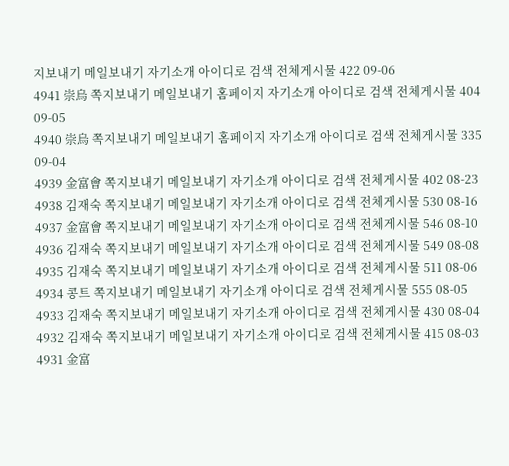지보내기 메일보내기 자기소개 아이디로 검색 전체게시물 422 09-06
4941 崇烏 쪽지보내기 메일보내기 홈페이지 자기소개 아이디로 검색 전체게시물 404 09-05
4940 崇烏 쪽지보내기 메일보내기 홈페이지 자기소개 아이디로 검색 전체게시물 335 09-04
4939 金富會 쪽지보내기 메일보내기 자기소개 아이디로 검색 전체게시물 402 08-23
4938 김재숙 쪽지보내기 메일보내기 자기소개 아이디로 검색 전체게시물 530 08-16
4937 金富會 쪽지보내기 메일보내기 자기소개 아이디로 검색 전체게시물 546 08-10
4936 김재숙 쪽지보내기 메일보내기 자기소개 아이디로 검색 전체게시물 549 08-08
4935 김재숙 쪽지보내기 메일보내기 자기소개 아이디로 검색 전체게시물 511 08-06
4934 콩트 쪽지보내기 메일보내기 자기소개 아이디로 검색 전체게시물 555 08-05
4933 김재숙 쪽지보내기 메일보내기 자기소개 아이디로 검색 전체게시물 430 08-04
4932 김재숙 쪽지보내기 메일보내기 자기소개 아이디로 검색 전체게시물 415 08-03
4931 金富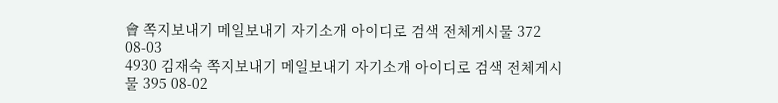會 쪽지보내기 메일보내기 자기소개 아이디로 검색 전체게시물 372 08-03
4930 김재숙 쪽지보내기 메일보내기 자기소개 아이디로 검색 전체게시물 395 08-02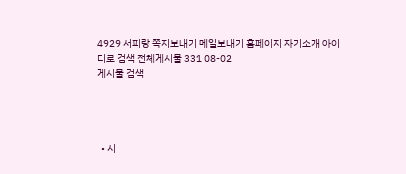4929 서피랑 쪽지보내기 메일보내기 홈페이지 자기소개 아이디로 검색 전체게시물 331 08-02
게시물 검색




  • 시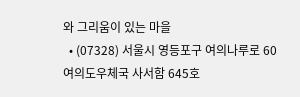와 그리움이 있는 마을
  • (07328) 서울시 영등포구 여의나루로 60 여의도우체국 사서함 645호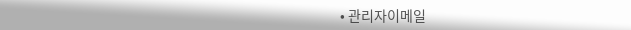• 관리자이메일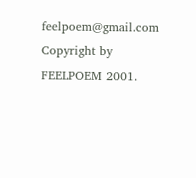feelpoem@gmail.com
Copyright by FEELPOEM 2001.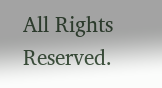All Rights Reserved.